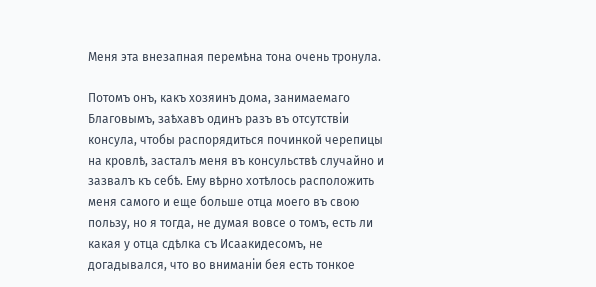Меня эта внезапная перемѣна тона очень тронула.

Потомъ онъ, какъ хозяинъ дома, занимаемаго Благовымъ, заѣхавъ одинъ разъ въ отсутствіи консула, чтобы распорядиться починкой черепицы на кровлѣ, засталъ меня въ консульствѣ случайно и зазвалъ къ себѣ. Ему вѣрно хотѣлось расположить меня самого и еще больше отца моего въ свою пользу, но я тогда, не думая вовсе о томъ, есть ли какая у отца сдѣлка съ Исаакидесомъ, не догадывался, что во вниманіи бея есть тонкое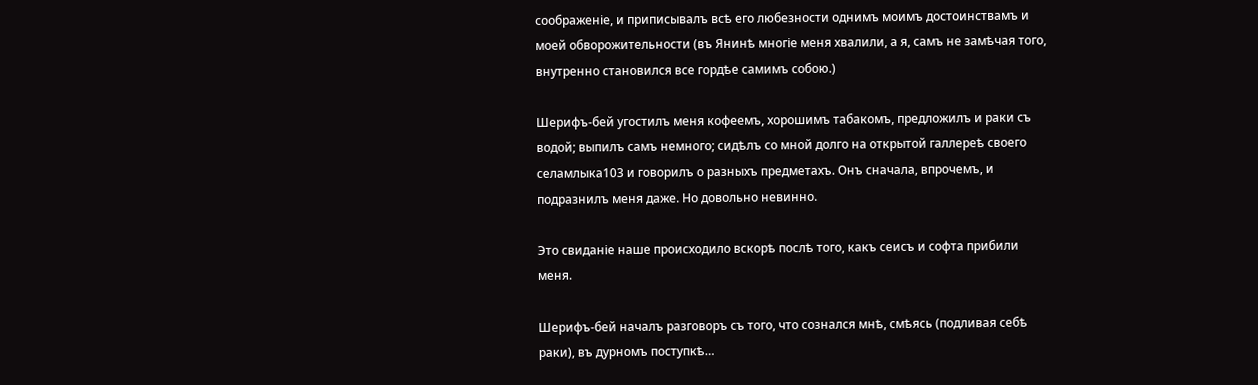соображеніе, и приписывалъ всѣ его любезности однимъ моимъ достоинствамъ и моей обворожительности (въ Янинѣ многіе меня хвалили, а я, самъ не замѣчая того, внутренно становился все гордѣе самимъ собою.)

Шерифъ-бей угостилъ меня кофеемъ, хорошимъ табакомъ, предложилъ и раки съ водой; выпилъ самъ немного; сидѣлъ со мной долго на открытой галлереѣ своего селамлыка103 и говорилъ о разныхъ предметахъ. Онъ сначала, впрочемъ, и подразнилъ меня даже. Но довольно невинно.

Это свиданіе наше происходило вскорѣ послѣ того, какъ сеисъ и софта прибили меня.

Шерифъ-бей началъ разговоръ съ того, что сознался мнѣ, смѣясь (подливая себѣ раки), въ дурномъ поступкѣ…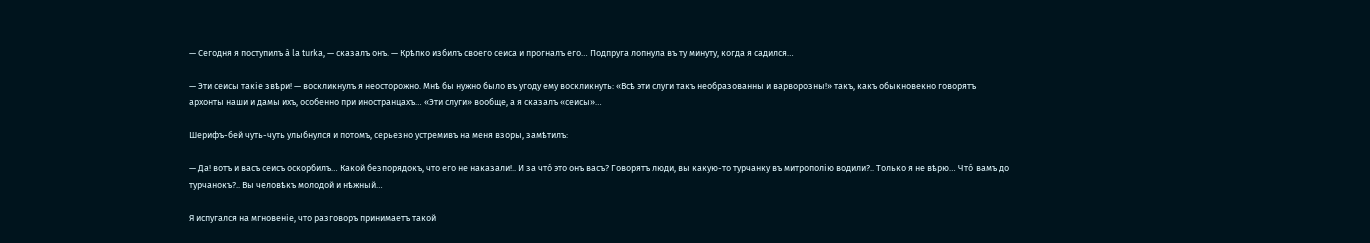— Сегодня я поступилъ à la turka, — сказалъ онъ. — Крѣпко избилъ своего сеиса и прогналъ его… Подпруга лопнула въ ту минуту, когда я садился…

— Эти сеисы такіе звѣри! — воскликнулъ я неосторожно. Мнѣ бы нужно было въ угоду ему воскликнуть: «Всѣ эти слуги такъ необразованны и варворозны!» такъ, какъ обыкновекно говорятъ архонты наши и дамы ихъ, особенно при иностранцахъ… «Эти слуги» вообще, а я сказалъ «сеисы»…

Шерифъ-бей чуть-чуть улыбнулся и потомъ, серьезно устремивъ на меня взоры, замѣтилъ:

— Да! вотъ и васъ сеисъ оскорбилъ… Какой безпорядокъ, что его не наказали!.. И за что́ это онъ васъ? Говорятъ люди, вы какую-то турчанку въ митрополію водили?.. Только я не вѣрю… Что́ вамъ до турчанокъ?.. Вы человѣкъ молодой и нѣжный…

Я испугался на мгновеніе, что разговоръ принимаетъ такой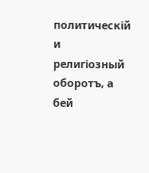политическій и религіозный оборотъ, а бей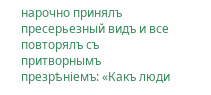нарочно принялъ пресерьезный видъ и все повторялъ съ притворнымъ презрѣніемъ: «Какъ люди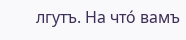лгутъ. На что́ вамъ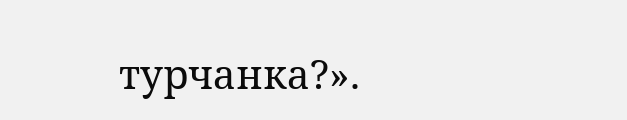турчанка?».